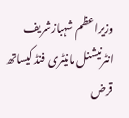وزیراعظم شہبازشریف انٹرنیشنل مانیٹری فنڈ کیساتھ قرض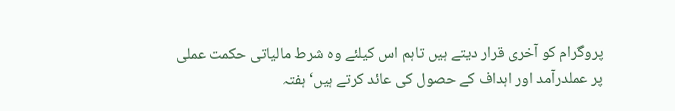پروگرام کو آخری قرار دیتے ہیں تاہم اس کیلئے وہ شرط مالیاتی حکمت عملی پر عملدرآمد اور اہداف کے حصول کی عائد کرتے ہیں‘ ہفتہ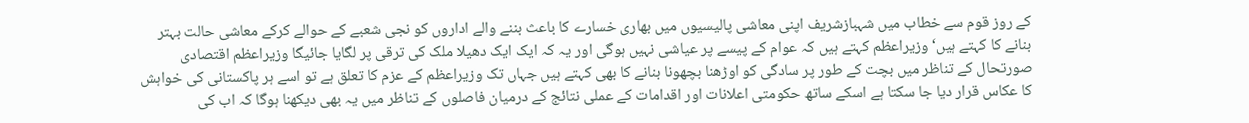کے روز قوم سے خطاب میں شہبازشریف اپنی معاشی پالیسیوں میں بھاری خسارے کا باعث بننے والے اداروں کو نجی شعبے کے حوالے کرکے معاشی حالت بہتر بنانے کا کہتے ہیں‘ وزیراعظم کہتے ہیں کہ عوام کے پیسے پر عیاشی نہیں ہوگی اور یہ کہ ایک ایک دھیلا ملک کی ترقی پر لگایا جائیگا وزیراعظم اقتصادی صورتحال کے تناظر میں بچت کے طور پر سادگی کو اوڑھنا بچھونا بنانے کا بھی کہتے ہیں جہاں تک وزیراعظم کے عزم کا تعلق ہے تو اسے ہر پاکستانی کی خواہش کا عکاس قرار دیا جا سکتا ہے اسکے ساتھ حکومتی اعلانات اور اقدامات کے عملی نتائج کے درمیان فاصلوں کے تناظر میں یہ بھی دیکھنا ہوگا کہ اب کی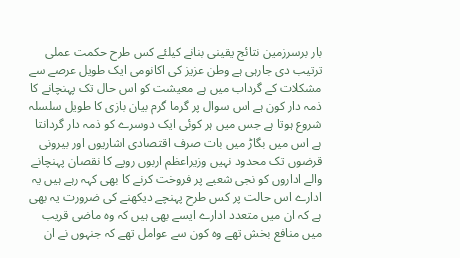بار برسرزمین نتائج یقینی بنانے کیلئے کس طرح حکمت عملی ترتیب دی جارہی ہے وطن عزیز کی اکانومی ایک طویل عرصے سے مشکلات کے گرداب میں ہے معیشت کو اس حال تک پہنچانے کا ذمہ دار کون ہے اس سوال پر گرما گرم بیان بازی کا طویل سلسلہ شروع ہوتا ہے جس میں ہر کوئی ایک دوسرے کو ذمہ دار گردانتا ہے اس میں بگاڑ میں بات صرف اقتصادی اشاریوں اور بیرونی قرضوں تک محدود نہیں وزیراعظم اربوں روپے کا نقصان پہنچانے والے اداروں کو نجی شعبے پر فروخت کرنے کا بھی کہہ رہے ہیں یہ ادارے اس حالت پر کس طرح پہنچے دیکھنے کی ضرورت یہ بھی ہے کہ ان میں متعدد ادارے ایسے بھی ہیں کہ وہ ماضی قریب میں منافع بخش تھے وہ کون سے عوامل تھے کہ جنہوں نے ان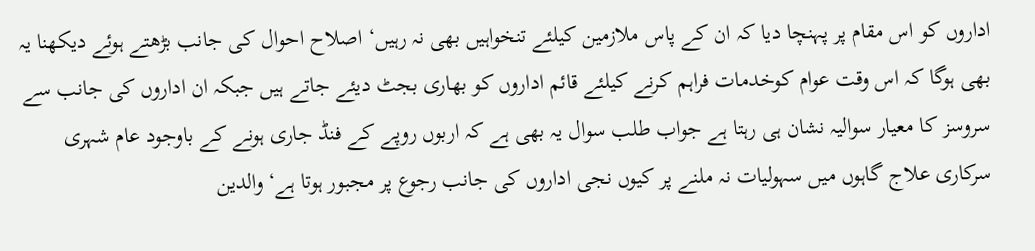اداروں کو اس مقام پر پہنچا دیا کہ ان کے پاس ملازمین کیلئے تنخواہیں بھی نہ رہیں‘ اصلاح احوال کی جانب بڑھتے ہوئے دیکھنا یہ بھی ہوگا کہ اس وقت عوام کوخدمات فراہم کرنے کیلئے قائم اداروں کو بھاری بجٹ دیئے جاتے ہیں جبکہ ان اداروں کی جانب سے سروسز کا معیار سوالیہ نشان ہی رہتا ہے جواب طلب سوال یہ بھی ہے کہ اربوں روپے کے فنڈ جاری ہونے کے باوجود عام شہری سرکاری علاج گاہوں میں سہولیات نہ ملنے پر کیوں نجی اداروں کی جانب رجوع پر مجبور ہوتا ہے‘ والدین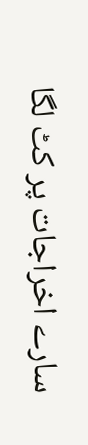سارے اخراجات پر کٹ لگا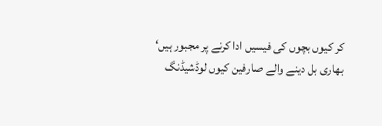کر کیوں بچوں کی فیسیں ادا کرنے پر مجبور ہیں‘ بھاری بل دینے والے صارفین کیوں لوڈشیڈنگ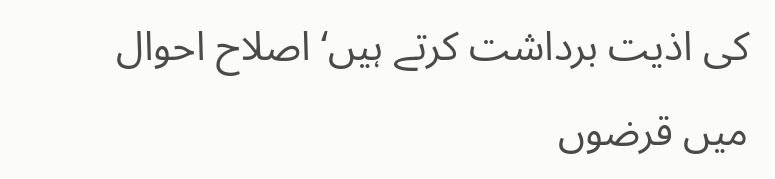کی اذیت برداشت کرتے ہیں‘ اصلاح احوال میں قرضوں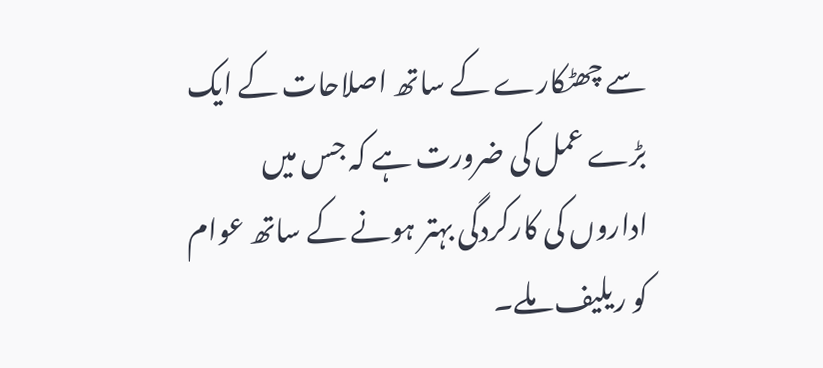سے چھٹکارے کے ساتھ اصلاحات کے ایک بڑے عمل کی ضرورت ہے کہ جس میں اداروں کی کارکردگی بہتر ہونے کے ساتھ عوام کو ریلیف ملے۔